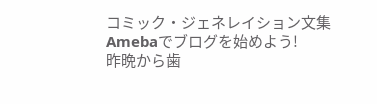コミック・ジェネレイション文集
Amebaでブログを始めよう!
昨晩から歯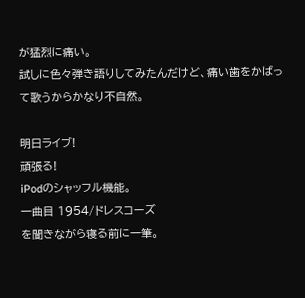が猛烈に痛い。
試しに色々弾き語りしてみたんだけど、痛い歯をかばって歌うからかなり不自然。

明日ライブ!
頑張る!
iPodのシャッフル機能。
一曲目 1954/ドレスコーズ
を聞きながら寝る前に一筆。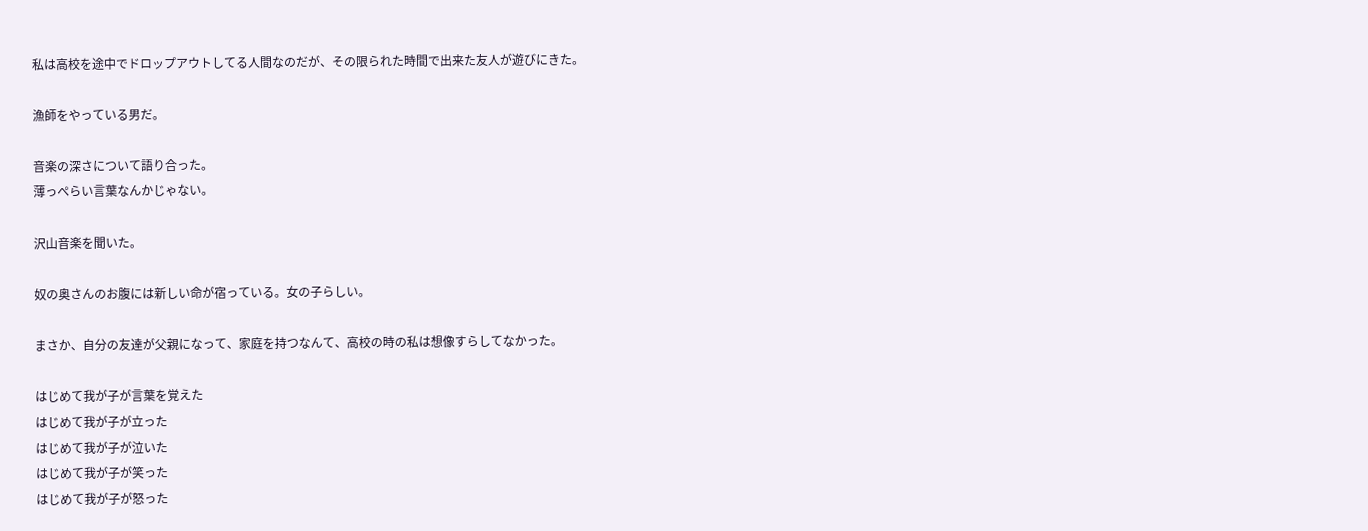私は高校を途中でドロップアウトしてる人間なのだが、その限られた時間で出来た友人が遊びにきた。

漁師をやっている男だ。

音楽の深さについて語り合った。
薄っぺらい言葉なんかじゃない。

沢山音楽を聞いた。

奴の奥さんのお腹には新しい命が宿っている。女の子らしい。

まさか、自分の友達が父親になって、家庭を持つなんて、高校の時の私は想像すらしてなかった。

はじめて我が子が言葉を覚えた
はじめて我が子が立った
はじめて我が子が泣いた
はじめて我が子が笑った
はじめて我が子が怒った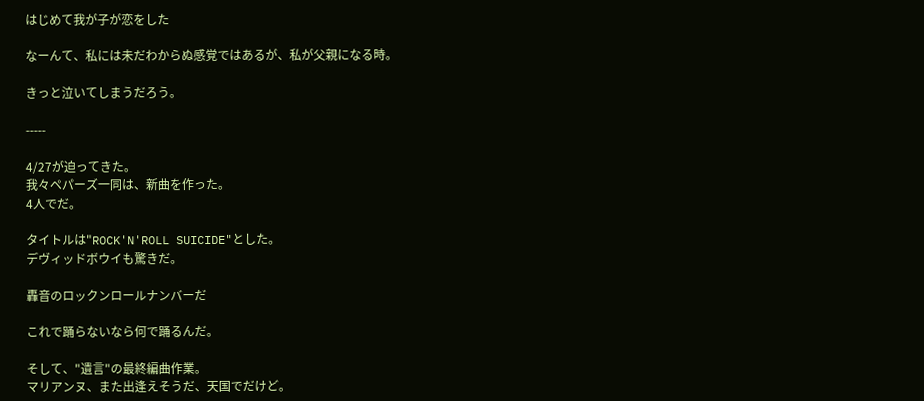はじめて我が子が恋をした

なーんて、私には未だわからぬ感覚ではあるが、私が父親になる時。

きっと泣いてしまうだろう。

-----

4/27が迫ってきた。
我々ペパーズ一同は、新曲を作った。
4人でだ。

タイトルは"ROCK'N'ROLL SUICIDE"とした。
デヴィッドボウイも驚きだ。

轟音のロックンロールナンバーだ

これで踊らないなら何で踊るんだ。

そして、"遺言"の最終編曲作業。
マリアンヌ、また出逢えそうだ、天国でだけど。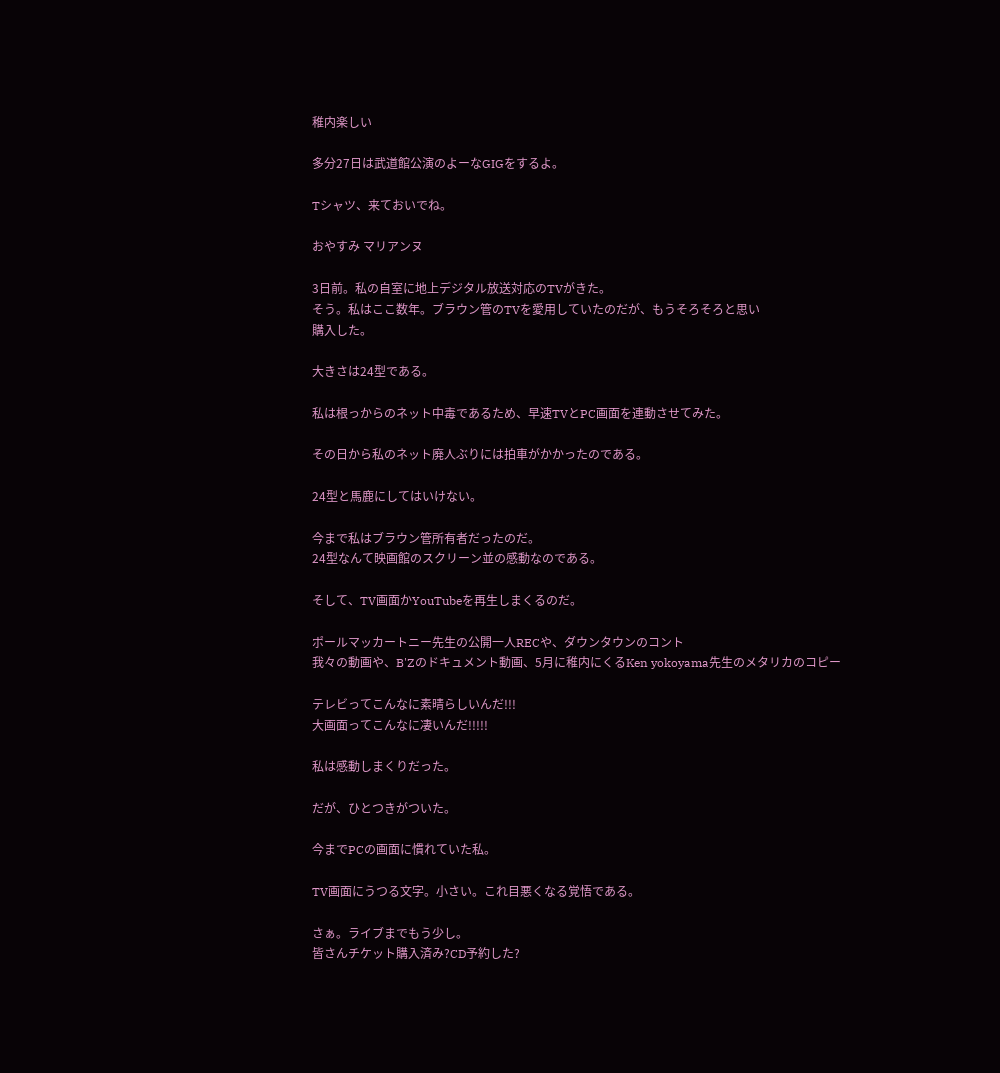稚内楽しい

多分27日は武道館公演のよーなGIGをするよ。

Tシャツ、来ておいでね。

おやすみ マリアンヌ

3日前。私の自室に地上デジタル放送対応のTVがきた。
そう。私はここ数年。ブラウン管のTVを愛用していたのだが、もうそろそろと思い
購入した。

大きさは24型である。

私は根っからのネット中毒であるため、早速TVとPC画面を連動させてみた。

その日から私のネット廃人ぶりには拍車がかかったのである。

24型と馬鹿にしてはいけない。

今まで私はブラウン管所有者だったのだ。
24型なんて映画館のスクリーン並の感動なのである。

そして、TV画面かYouTubeを再生しまくるのだ。

ポールマッカートニー先生の公開一人RECや、ダウンタウンのコント
我々の動画や、B'Zのドキュメント動画、5月に稚内にくるKen yokoyama先生のメタリカのコピー

テレビってこんなに素晴らしいんだ!!!
大画面ってこんなに凄いんだ!!!!!

私は感動しまくりだった。

だが、ひとつきがついた。

今までPCの画面に慣れていた私。

TV画面にうつる文字。小さい。これ目悪くなる覚悟である。

さぁ。ライブまでもう少し。
皆さんチケット購入済み?CD予約した?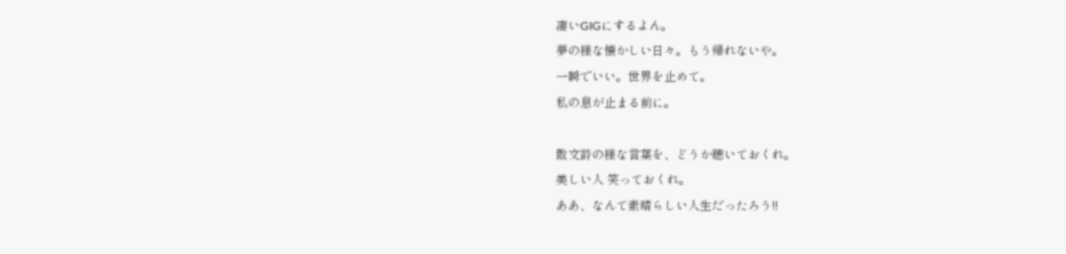凄いGIGにするよん。
夢の様な懐かしい日々。もう帰れないや。
一瞬でいい。世界を止めて。
私の息が止まる前に。

散文詩の様な言葉を、どうか聴いておくれ。
美しい人 笑っておくれ。
ああ、なんて素晴らしい人生だったろう!!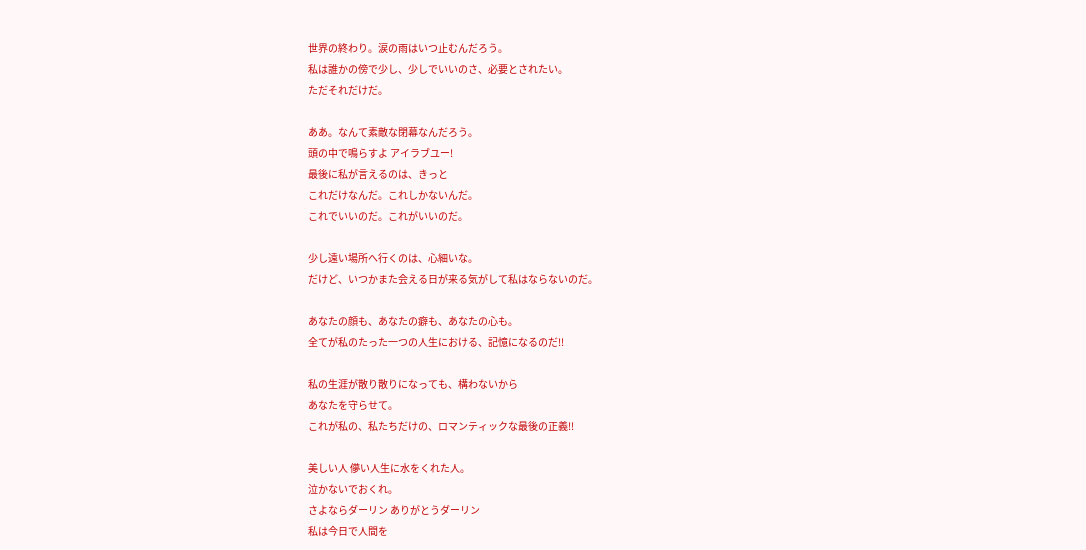世界の終わり。涙の雨はいつ止むんだろう。
私は誰かの傍で少し、少しでいいのさ、必要とされたい。
ただそれだけだ。

ああ。なんて素敵な閉幕なんだろう。
頭の中で鳴らすよ アイラブユー!
最後に私が言えるのは、きっと
これだけなんだ。これしかないんだ。
これでいいのだ。これがいいのだ。

少し遠い場所へ行くのは、心細いな。
だけど、いつかまた会える日が来る気がして私はならないのだ。

あなたの顔も、あなたの癖も、あなたの心も。
全てが私のたった一つの人生における、記憶になるのだ!!

私の生涯が散り散りになっても、構わないから
あなたを守らせて。
これが私の、私たちだけの、ロマンティックな最後の正義!!

美しい人 儚い人生に水をくれた人。
泣かないでおくれ。
さよならダーリン ありがとうダーリン
私は今日で人間を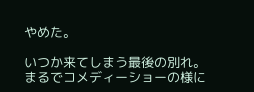やめた。

いつか来てしまう最後の別れ。
まるでコメディーショーの様に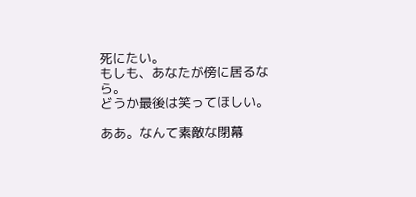死にたい。
もしも、あなたが傍に居るなら。
どうか最後は笑ってほしい。

ああ。なんて素敵な閉幕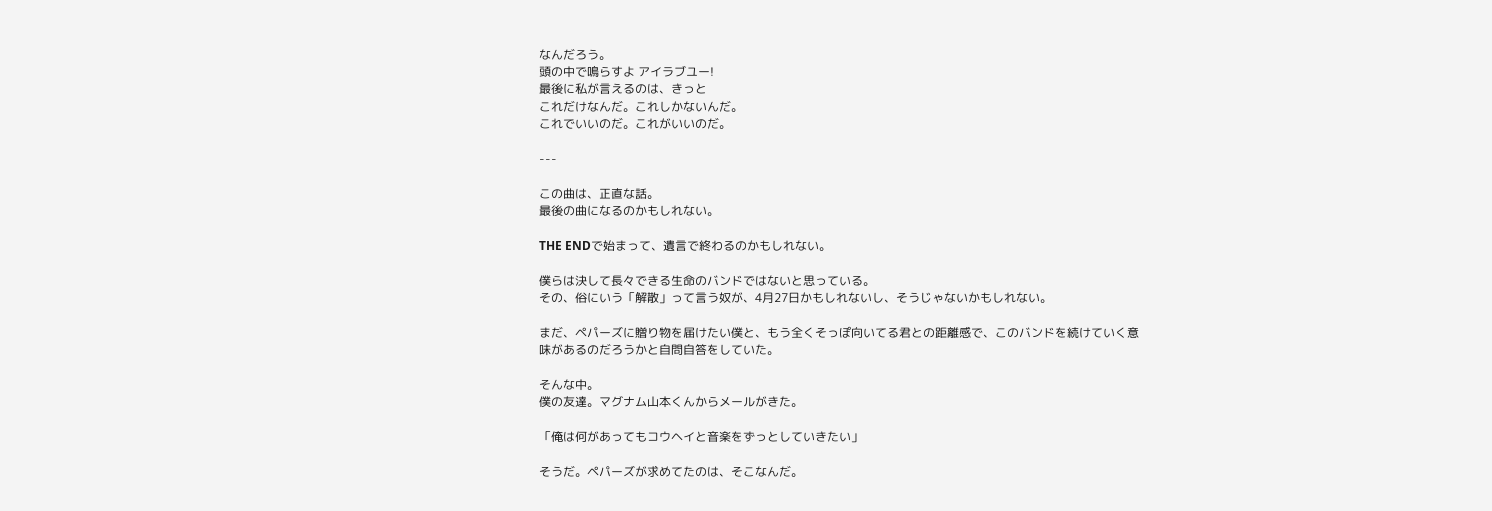なんだろう。
頭の中で鳴らすよ アイラブユー!
最後に私が言えるのは、きっと
これだけなんだ。これしかないんだ。
これでいいのだ。これがいいのだ。

---

この曲は、正直な話。
最後の曲になるのかもしれない。

THE ENDで始まって、遺言で終わるのかもしれない。

僕らは決して長々できる生命のバンドではないと思っている。
その、俗にいう「解散」って言う奴が、4月27日かもしれないし、そうじゃないかもしれない。

まだ、ペパーズに贈り物を届けたい僕と、もう全くそっぽ向いてる君との距離感で、このバンドを続けていく意味があるのだろうかと自問自答をしていた。

そんな中。
僕の友達。マグナム山本くんからメールがきた。

「俺は何があってもコウヘイと音楽をずっとしていきたい」

そうだ。ペパーズが求めてたのは、そこなんだ。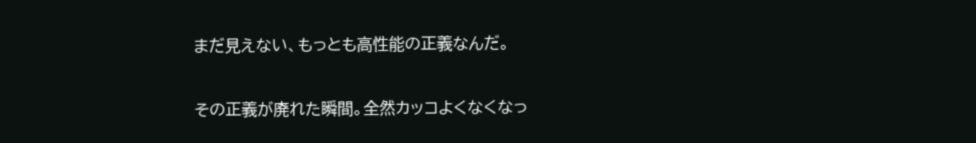まだ見えない、もっとも高性能の正義なんだ。

その正義が廃れた瞬間。全然カッコよくなくなっ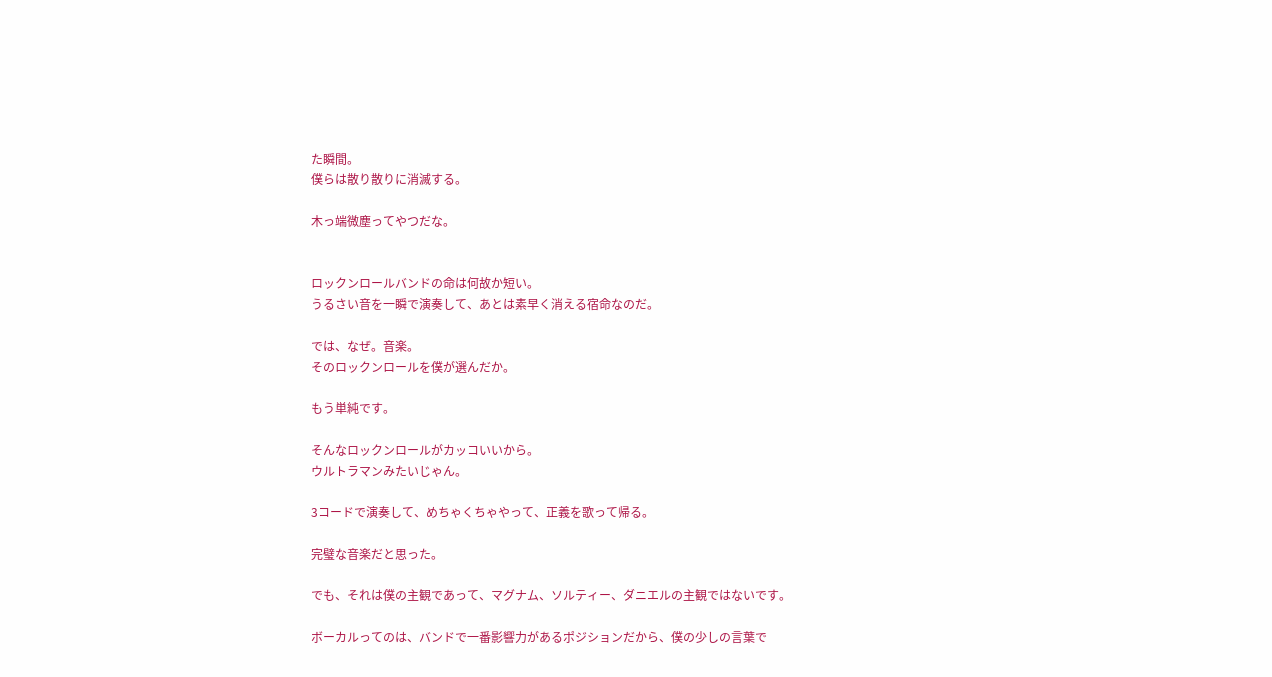た瞬間。
僕らは散り散りに消滅する。

木っ端微塵ってやつだな。


ロックンロールバンドの命は何故か短い。
うるさい音を一瞬で演奏して、あとは素早く消える宿命なのだ。

では、なぜ。音楽。
そのロックンロールを僕が選んだか。

もう単純です。

そんなロックンロールがカッコいいから。
ウルトラマンみたいじゃん。

3コードで演奏して、めちゃくちゃやって、正義を歌って帰る。

完璧な音楽だと思った。

でも、それは僕の主観であって、マグナム、ソルティー、ダニエルの主観ではないです。

ボーカルってのは、バンドで一番影響力があるポジションだから、僕の少しの言葉で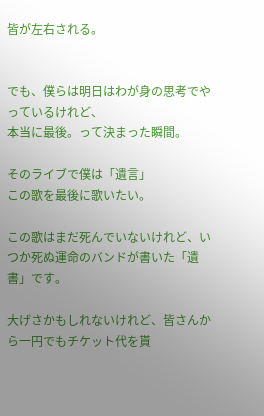皆が左右される。


でも、僕らは明日はわが身の思考でやっているけれど、
本当に最後。って決まった瞬間。

そのライブで僕は「遺言」
この歌を最後に歌いたい。

この歌はまだ死んでいないけれど、いつか死ぬ運命のバンドが書いた「遺書」です。

大げさかもしれないけれど、皆さんから一円でもチケット代を貰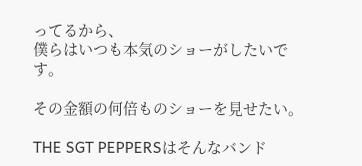ってるから、
僕らはいつも本気のショーがしたいです。

その金額の何倍ものショーを見せたい。

THE SGT PEPPERSはそんなバンド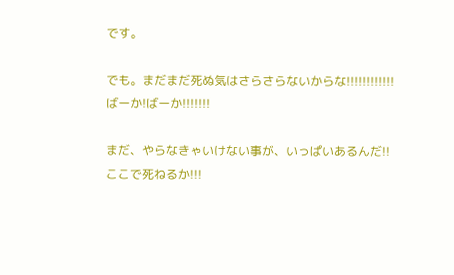です。

でも。まだまだ死ぬ気はさらさらないからな!!!!!!!!!!!!
ばーか!ばーか!!!!!!!

まだ、やらなきゃいけない事が、いっぱいあるんだ!!
ここで死ねるか!!!